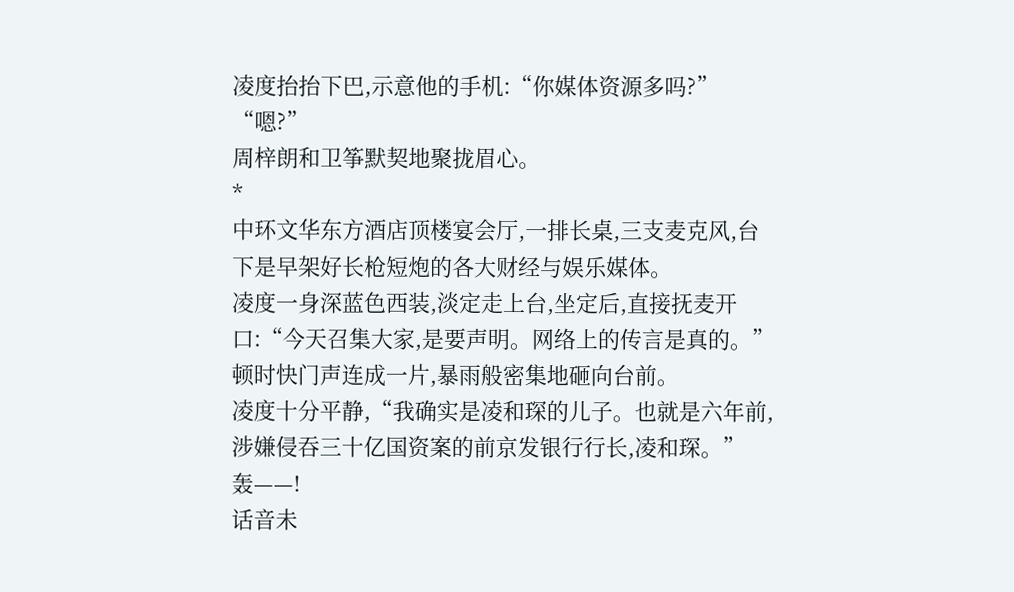凌度抬抬下巴,示意他的手机:“你媒体资源多吗?”
“嗯?”
周梓朗和卫筝默契地聚拢眉心。
*
中环文华东方酒店顶楼宴会厅,一排长桌,三支麦克风,台下是早架好长枪短炮的各大财经与娱乐媒体。
凌度一身深蓝色西装,淡定走上台,坐定后,直接抚麦开口:“今天召集大家,是要声明。网络上的传言是真的。”
顿时快门声连成一片,暴雨般密集地砸向台前。
凌度十分平静,“我确实是凌和琛的儿子。也就是六年前,涉嫌侵吞三十亿国资案的前京发银行行长,凌和琛。”
轰——!
话音未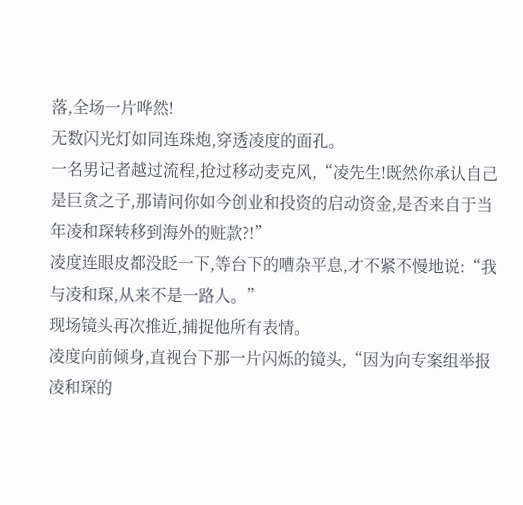落,全场一片哗然!
无数闪光灯如同连珠炮,穿透凌度的面孔。
一名男记者越过流程,抢过移动麦克风,“凌先生!既然你承认自己是巨贪之子,那请问你如今创业和投资的启动资金,是否来自于当年凌和琛转移到海外的赃款?!”
凌度连眼皮都没眨一下,等台下的嘈杂平息,才不紧不慢地说:“我与凌和琛,从来不是一路人。”
现场镜头再次推近,捕捉他所有表情。
凌度向前倾身,直视台下那一片闪烁的镜头,“因为向专案组举报凌和琛的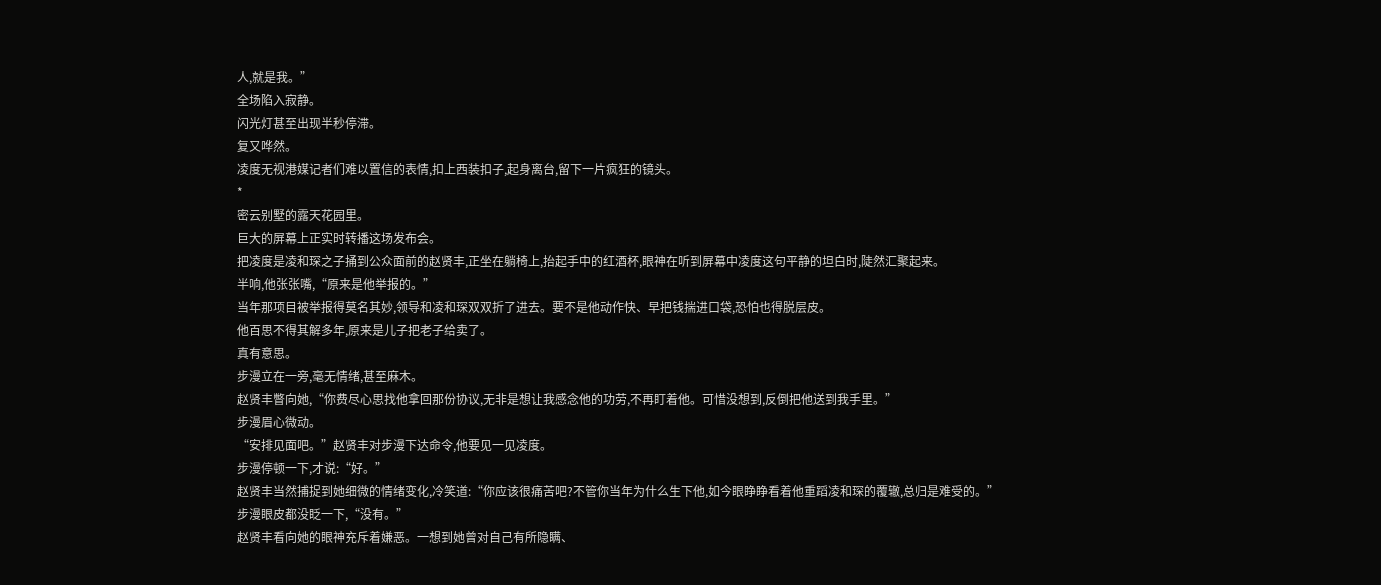人,就是我。”
全场陷入寂静。
闪光灯甚至出现半秒停滞。
复又哗然。
凌度无视港媒记者们难以置信的表情,扣上西装扣子,起身离台,留下一片疯狂的镜头。
*
密云别墅的露天花园里。
巨大的屏幕上正实时转播这场发布会。
把凌度是凌和琛之子捅到公众面前的赵贤丰,正坐在躺椅上,抬起手中的红酒杯,眼神在听到屏幕中凌度这句平静的坦白时,陡然汇聚起来。
半响,他张张嘴,“原来是他举报的。”
当年那项目被举报得莫名其妙,领导和凌和琛双双折了进去。要不是他动作快、早把钱揣进口袋,恐怕也得脱层皮。
他百思不得其解多年,原来是儿子把老子给卖了。
真有意思。
步漫立在一旁,毫无情绪,甚至麻木。
赵贤丰瞥向她,“你费尽心思找他拿回那份协议,无非是想让我感念他的功劳,不再盯着他。可惜没想到,反倒把他送到我手里。”
步漫眉心微动。
“安排见面吧。”赵贤丰对步漫下达命令,他要见一见凌度。
步漫停顿一下,才说:“好。”
赵贤丰当然捕捉到她细微的情绪变化,冷笑道:“你应该很痛苦吧?不管你当年为什么生下他,如今眼睁睁看着他重蹈凌和琛的覆辙,总归是难受的。”
步漫眼皮都没眨一下,“没有。”
赵贤丰看向她的眼神充斥着嫌恶。一想到她曾对自己有所隐瞒、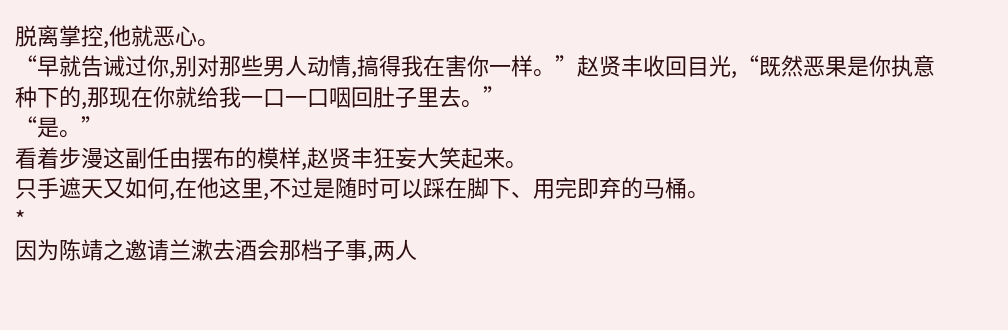脱离掌控,他就恶心。
“早就告诫过你,别对那些男人动情,搞得我在害你一样。”赵贤丰收回目光,“既然恶果是你执意种下的,那现在你就给我一口一口咽回肚子里去。”
“是。”
看着步漫这副任由摆布的模样,赵贤丰狂妄大笑起来。
只手遮天又如何,在他这里,不过是随时可以踩在脚下、用完即弃的马桶。
*
因为陈靖之邀请兰漱去酒会那档子事,两人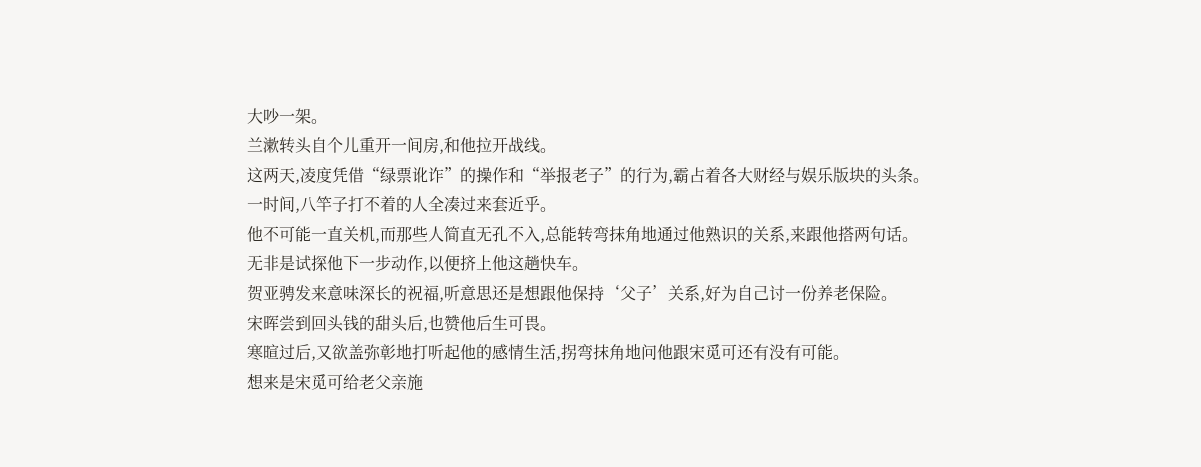大吵一架。
兰漱转头自个儿重开一间房,和他拉开战线。
这两天,凌度凭借“绿票讹诈”的操作和“举报老子”的行为,霸占着各大财经与娱乐版块的头条。
一时间,八竿子打不着的人全凑过来套近乎。
他不可能一直关机,而那些人简直无孔不入,总能转弯抹角地通过他熟识的关系,来跟他搭两句话。
无非是试探他下一步动作,以便挤上他这趟快车。
贺亚骋发来意味深长的祝福,听意思还是想跟他保持‘父子’关系,好为自己讨一份养老保险。
宋晖尝到回头钱的甜头后,也赞他后生可畏。
寒暄过后,又欲盖弥彰地打听起他的感情生活,拐弯抹角地问他跟宋觅可还有没有可能。
想来是宋觅可给老父亲施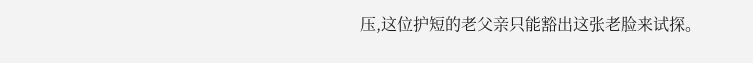压,这位护短的老父亲只能豁出这张老脸来试探。